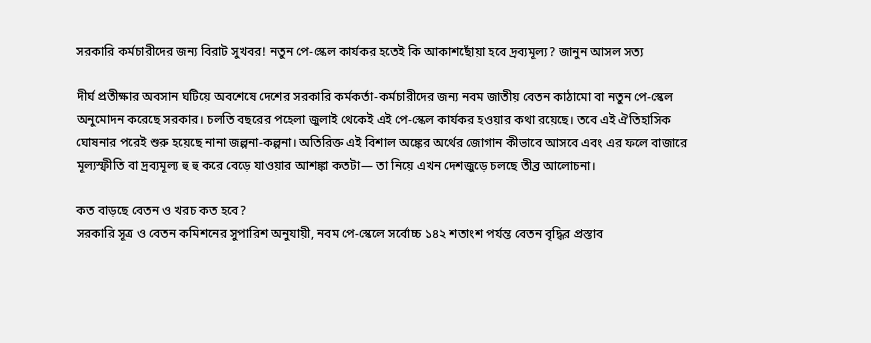সরকারি কর্মচারীদের জন্য বিরাট সুখবর! নতুন পে-স্কেল কার্যকর হতেই কি আকাশছোঁয়া হবে দ্রব্যমূল্য? জানুন আসল সত্য

দীর্ঘ প্রতীক্ষার অবসান ঘটিয়ে অবশেষে দেশের সরকারি কর্মকর্তা-কর্মচারীদের জন্য নবম জাতীয় বেতন কাঠামো বা নতুন পে-স্কেল অনুমোদন করেছে সরকার। চলতি বছরের পহেলা জুলাই থেকেই এই পে-স্কেল কার্যকর হওয়ার কথা রয়েছে। তবে এই ঐতিহাসিক ঘোষনার পরেই শুরু হয়েছে নানা জল্পনা-কল্পনা। অতিরিক্ত এই বিশাল অঙ্কের অর্থের জোগান কীভাবে আসবে এবং এর ফলে বাজারে মূল্যস্ফীতি বা দ্রব্যমূল্য হু হু করে বেড়ে যাওয়ার আশঙ্কা কতটা— তা নিয়ে এখন দেশজুড়ে চলছে তীব্র আলোচনা।

কত বাড়ছে বেতন ও খরচ কত হবে?
সরকারি সূত্র ও বেতন কমিশনের সুপারিশ অনুযায়ী, নবম পে-স্কেলে সর্বোচ্চ ১৪২ শতাংশ পর্যন্ত বেতন বৃদ্ধির প্রস্তাব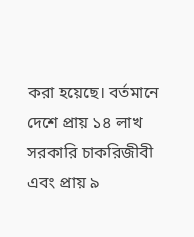করা হয়েছে। বর্তমানে দেশে প্রায় ১৪ লাখ সরকারি চাকরিজীবী এবং প্রায় ৯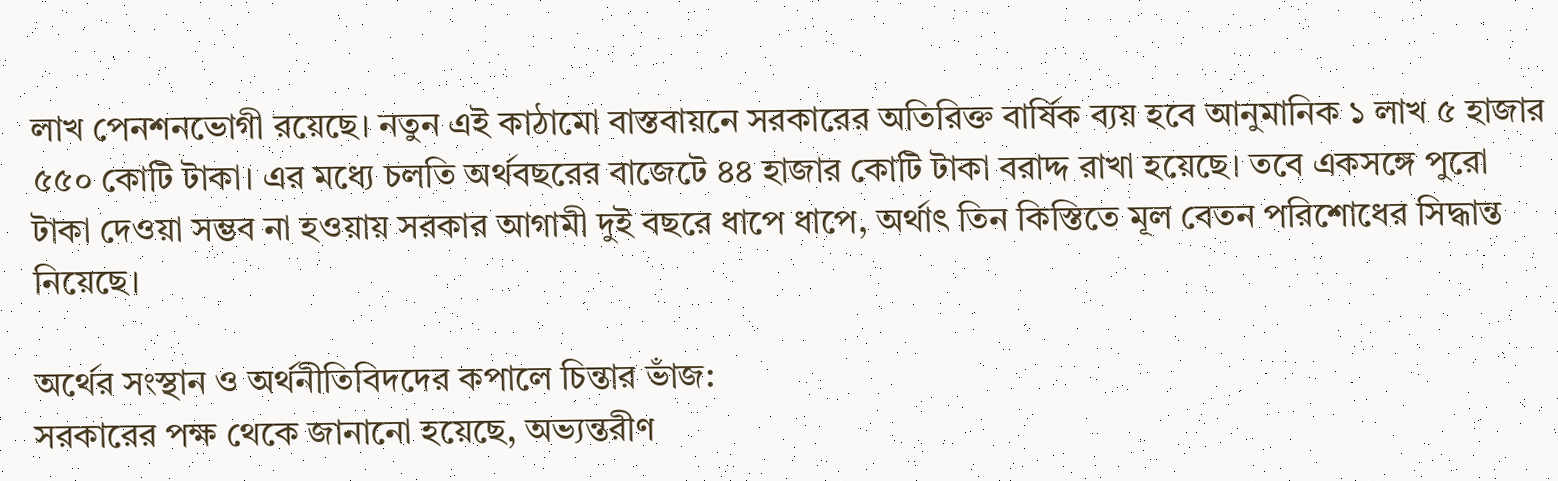লাখ পেনশনভোগী রয়েছে। নতুন এই কাঠামো বাস্তবায়নে সরকারের অতিরিক্ত বার্ষিক ব্যয় হবে আনুমানিক ১ লাখ ৫ হাজার ৫৫০ কোটি টাকা। এর মধ্যে চলতি অর্থবছরের বাজেটে ৪৪ হাজার কোটি টাকা বরাদ্দ রাখা হয়েছে। তবে একসঙ্গে পুরো টাকা দেওয়া সম্ভব না হওয়ায় সরকার আগামী দুই বছরে ধাপে ধাপে, অর্থাৎ তিন কিস্তিতে মূল বেতন পরিশোধের সিদ্ধান্ত নিয়েছে।

অর্থের সংস্থান ও অর্থনীতিবিদদের কপালে চিন্তার ভাঁজ:
সরকারের পক্ষ থেকে জানানো হয়েছে, অভ্যন্তরীণ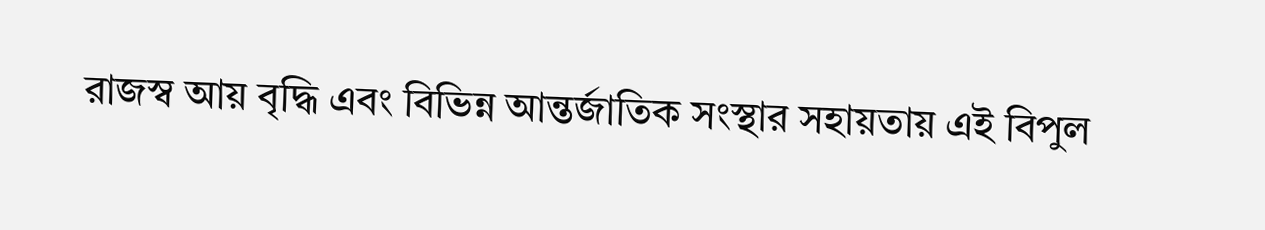রাজস্ব আয় বৃদ্ধি এবং বিভিন্ন আন্তর্জাতিক সংস্থার সহায়তায় এই বিপুল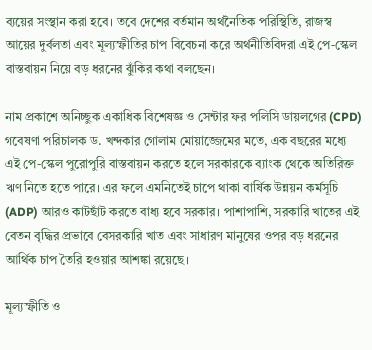ব্যয়ের সংস্থান করা হবে। তবে দেশের বর্তমান অর্থনৈতিক পরিস্থিতি, রাজস্ব আয়ের দুর্বলতা এবং মূল্যস্ফীতির চাপ বিবেচনা করে অর্থনীতিবিদরা এই পে-স্কেল বাস্তবায়ন নিয়ে বড় ধরনের ঝুঁকির কথা বলছেন।

নাম প্রকাশে অনিচ্ছুক একাধিক বিশেষজ্ঞ ও সেন্টার ফর পলিসি ডায়লগের (CPD) গবেষণা পরিচালক ড. খন্দকার গোলাম মোয়াজ্জেমের মতে, এক বছরের মধ্যে এই পে-স্কেল পুরোপুরি বাস্তবায়ন করতে হলে সরকারকে ব্যাংক থেকে অতিরিক্ত ঋণ নিতে হতে পারে। এর ফলে এমনিতেই চাপে থাকা বার্ষিক উন্নয়ন কর্মসূচি (ADP) আরও কাটছাঁট করতে বাধ্য হবে সরকার। পাশাপাশি, সরকারি খাতের এই বেতন বৃদ্ধির প্রভাবে বেসরকারি খাত এবং সাধারণ মানুষের ওপর বড় ধরনের আর্থিক চাপ তৈরি হওয়ার আশঙ্কা রয়েছে।

মূল্যস্ফীতি ও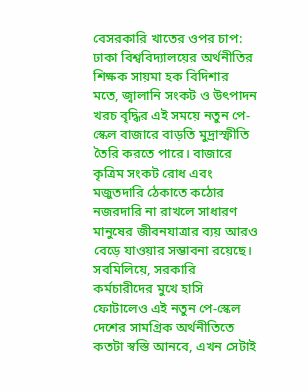বেসরকারি খাতের ওপর চাপ:
ঢাকা বিশ্ববিদ্যালয়ের অর্থনীতির শিক্ষক সায়মা হক বিদিশার মতে, জ্বালানি সংকট ও উৎপাদন খরচ বৃদ্ধির এই সময়ে নতুন পে-স্কেল বাজারে বাড়তি মুদ্রাস্ফীতি তৈরি করতে পারে। বাজারে কৃত্রিম সংকট রোধ এবং মজুতদারি ঠেকাতে কঠোর নজরদারি না রাখলে সাধারণ মানুষের জীবনযাত্রার ব্যয় আরও বেড়ে যাওয়ার সম্ভাবনা রয়েছে। সবমিলিয়ে, সরকারি কর্মচারীদের মুখে হাসি ফোটালেও এই নতুন পে-স্কেল দেশের সামগ্রিক অর্থনীতিতে কতটা স্বস্তি আনবে, এখন সেটাই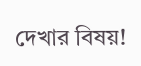দেখার বিষয়!